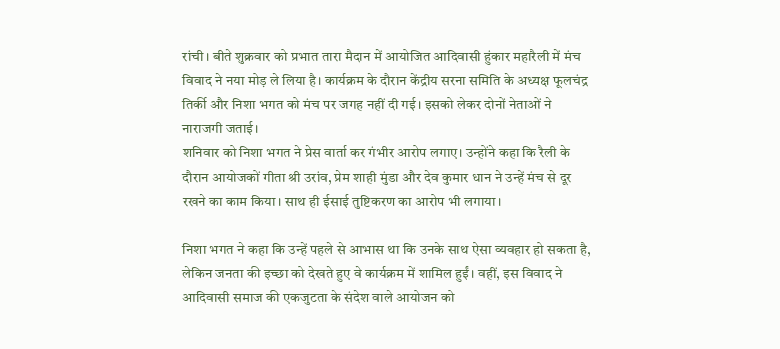रांची। बीते शुक्रवार को प्रभात तारा मैदान में आयोजित आदिवासी हुंकार महारैली में मंच विवाद ने नया मोड़ ले लिया है। कार्यक्रम के दौरान केंद्रीय सरना समिति के अध्यक्ष फूलचंद्र तिर्की और निशा भगत को मंच पर जगह नहीं दी गई। इसको लेकर दोनों नेताओं ने नाराजगी जताई।
शनिवार को निशा भगत ने प्रेस वार्ता कर गंभीर आरोप लगाए। उन्होंने कहा कि रैली के दौरान आयोजकों गीता श्री उरांव, प्रेम शाही मुंडा और देव कुमार धान ने उन्हें मंच से दूर रखने का काम किया। साथ ही ईसाई तुष्टिकरण का आरोप भी लगाया।

निशा भगत ने कहा कि उन्हें पहले से आभास था कि उनके साथ ऐसा व्यवहार हो सकता है, लेकिन जनता की इच्छा को देखते हुए वे कार्यक्रम में शामिल हुईं। वहीं, इस विवाद ने आदिवासी समाज की एकजुटता के संदेश वाले आयोजन को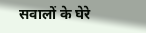सवालों के घेरे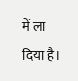में ला दिया है।